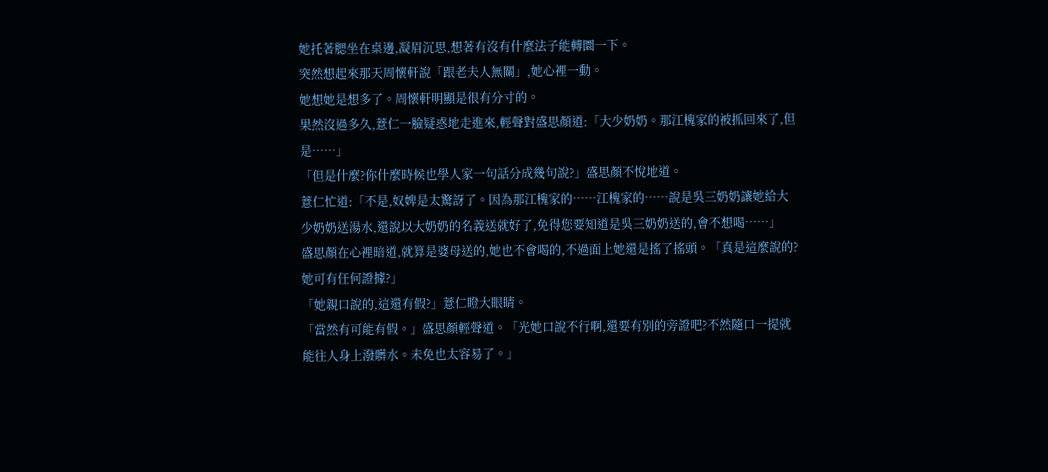她托著腮坐在桌邊,凝眉沉思,想著有沒有什麼法子能轉圜一下。
突然想起來那天周懷軒說「跟老夫人無關」,她心裡一動。
她想她是想多了。周懷軒明顯是很有分寸的。
果然沒過多久,薏仁一臉疑惑地走進來,輕聲對盛思顏道:「大少奶奶。那江槐家的被抓回來了,但是……」
「但是什麼?你什麼時候也學人家一句話分成幾句說?」盛思顏不悅地道。
薏仁忙道:「不是,奴婢是太驚訝了。因為那江槐家的……江槐家的……說是吳三奶奶讓她給大少奶奶送湯水,還說以大奶奶的名義送就好了,免得您要知道是吳三奶奶送的,會不想喝……」
盛思顏在心裡暗道,就算是婆母送的,她也不會喝的,不過面上她還是搖了搖頭。「真是這麼說的?她可有任何證據?」
「她親口說的,這還有假?」薏仁瞪大眼睛。
「當然有可能有假。」盛思顏輕聲道。「光她口說不行啊,還要有別的旁證吧?不然隨口一提就能往人身上潑髒水。未免也太容易了。」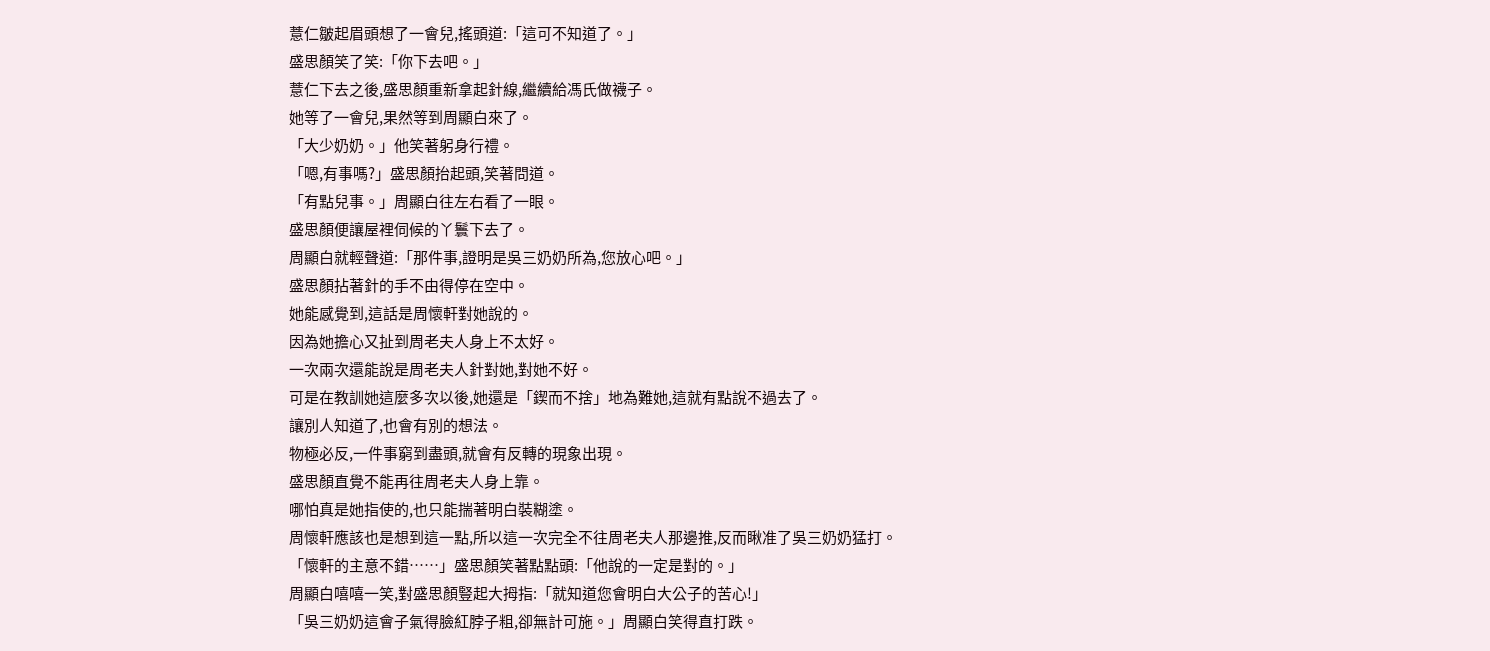薏仁皺起眉頭想了一會兒,搖頭道:「這可不知道了。」
盛思顏笑了笑:「你下去吧。」
薏仁下去之後,盛思顏重新拿起針線,繼續給馮氏做襪子。
她等了一會兒,果然等到周顯白來了。
「大少奶奶。」他笑著躬身行禮。
「嗯,有事嗎?」盛思顏抬起頭,笑著問道。
「有點兒事。」周顯白往左右看了一眼。
盛思顏便讓屋裡伺候的丫鬟下去了。
周顯白就輕聲道:「那件事,證明是吳三奶奶所為,您放心吧。」
盛思顏拈著針的手不由得停在空中。
她能感覺到,這話是周懷軒對她說的。
因為她擔心又扯到周老夫人身上不太好。
一次兩次還能說是周老夫人針對她,對她不好。
可是在教訓她這麼多次以後,她還是「鍥而不捨」地為難她,這就有點說不過去了。
讓別人知道了,也會有別的想法。
物極必反,一件事窮到盡頭,就會有反轉的現象出現。
盛思顏直覺不能再往周老夫人身上靠。
哪怕真是她指使的,也只能揣著明白裝糊塗。
周懷軒應該也是想到這一點,所以這一次完全不往周老夫人那邊推,反而瞅准了吳三奶奶猛打。
「懷軒的主意不錯……」盛思顏笑著點點頭:「他說的一定是對的。」
周顯白嘻嘻一笑,對盛思顏豎起大拇指:「就知道您會明白大公子的苦心!」
「吳三奶奶這會子氣得臉紅脖子粗,卻無計可施。」周顯白笑得直打跌。